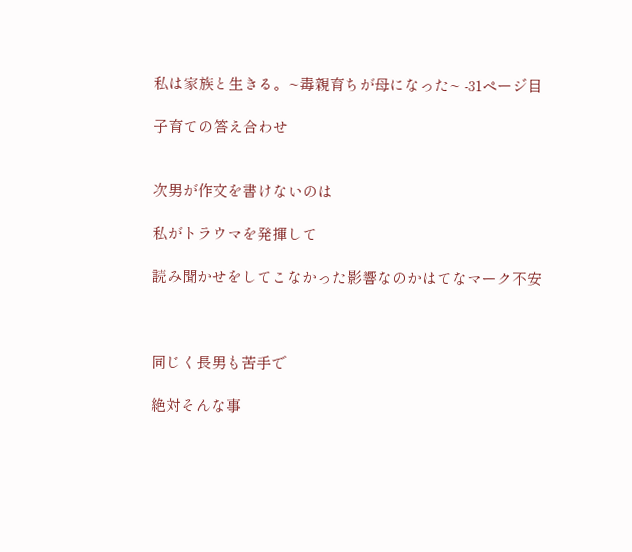私は家族と生きる。~毒親育ちが母になった~ -31ページ目

子育ての答え合わせ


次男が作文を書けないのは

私がトラウマを発揮して

読み聞かせをしてこなかった影響なのかはてなマーク不安



同じく長男も苦手で

絶対そんな事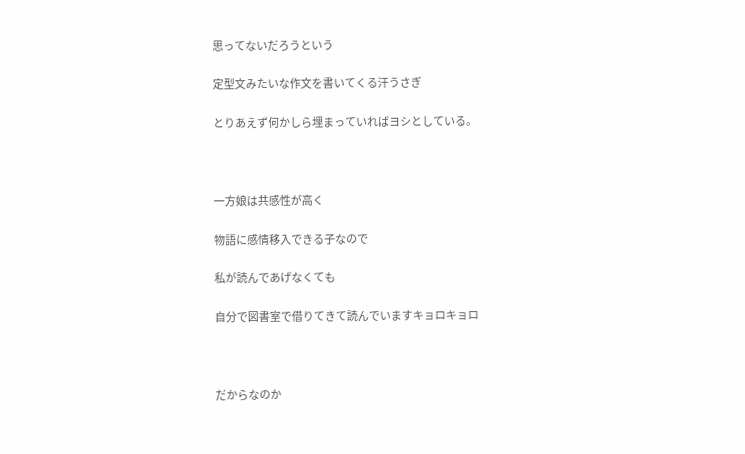思ってないだろうという

定型文みたいな作文を書いてくる汗うさぎ

とりあえず何かしら埋まっていればヨシとしている。



一方娘は共感性が高く

物語に感情移入できる子なので

私が読んであげなくても

自分で図書室で借りてきて読んでいますキョロキョロ



だからなのか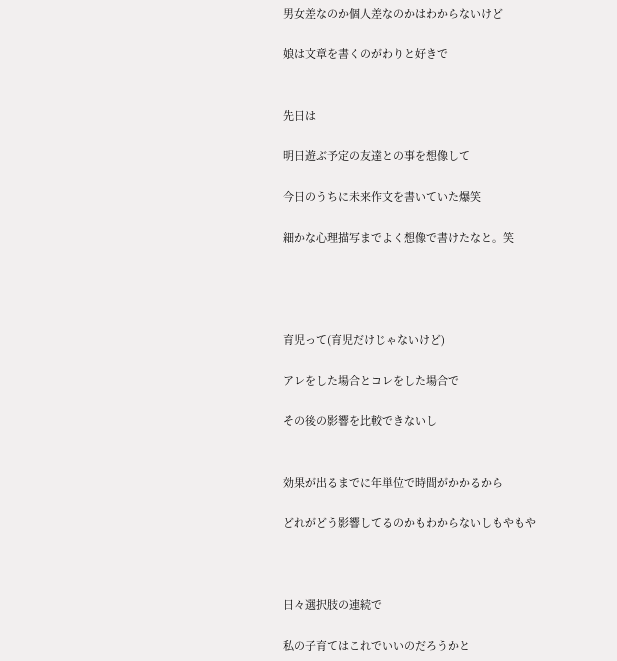男女差なのか個人差なのかはわからないけど

娘は文章を書くのがわりと好きで


先日は

明日遊ぶ予定の友達との事を想像して

今日のうちに未来作文を書いていた爆笑

細かな心理描写までよく想像で書けたなと。笑




育児って(育児だけじゃないけど)

アレをした場合とコレをした場合で

その後の影響を比較できないし


効果が出るまでに年単位で時間がかかるから

どれがどう影響してるのかもわからないしもやもや



日々選択肢の連続で

私の子育てはこれでいいのだろうかと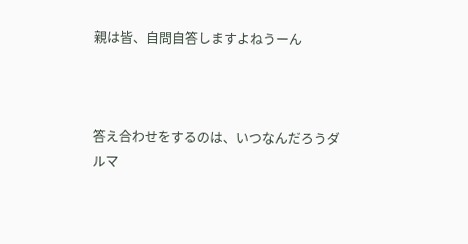親は皆、自問自答しますよねうーん



答え合わせをするのは、いつなんだろうダルマ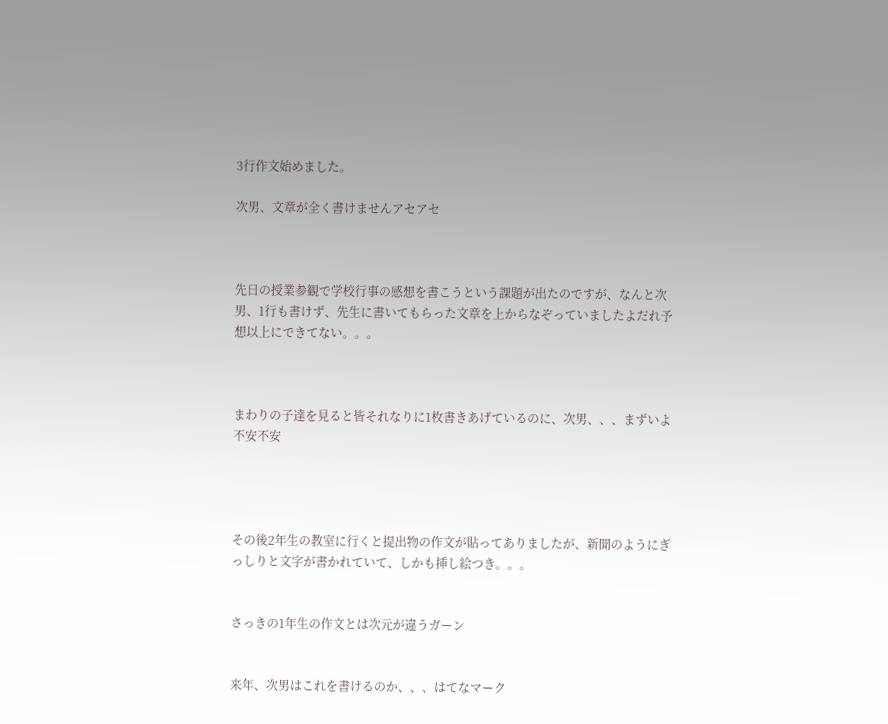3行作文始めました。

次男、文章が全く書けませんアセアセ



先日の授業参観で学校行事の感想を書こうという課題が出たのですが、なんと次男、1行も書けず、先生に書いてもらった文章を上からなぞっていましたよだれ予想以上にできてない。。。



まわりの子達を見ると皆それなりに1枚書きあげているのに、次男、、、まずいよ不安不安




その後2年生の教室に行くと提出物の作文が貼ってありましたが、新聞のようにぎっしりと文字が書かれていて、しかも挿し絵つき。。。


さっきの1年生の作文とは次元が違うガーン


来年、次男はこれを書けるのか、、、はてなマーク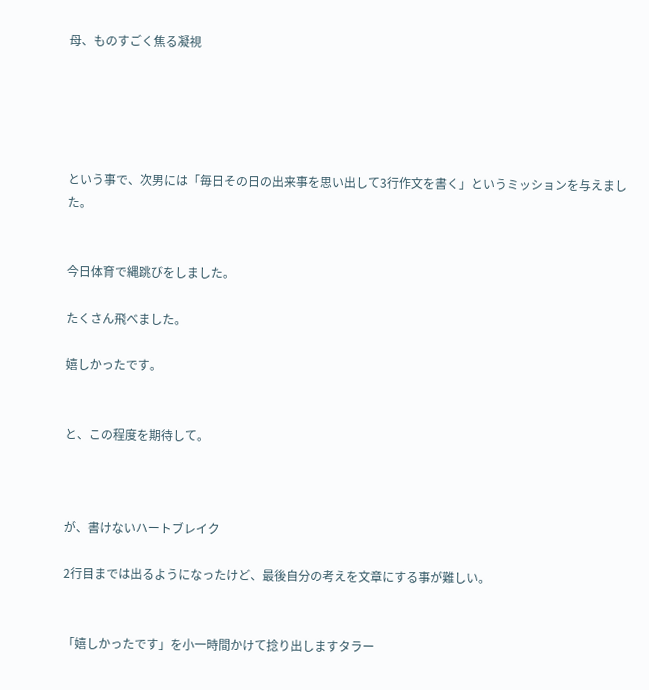母、ものすごく焦る凝視





という事で、次男には「毎日その日の出来事を思い出して3行作文を書く」というミッションを与えました。


今日体育で縄跳びをしました。

たくさん飛べました。

嬉しかったです。


と、この程度を期待して。



が、書けないハートブレイク

2行目までは出るようになったけど、最後自分の考えを文章にする事が難しい。


「嬉しかったです」を小一時間かけて捻り出しますタラー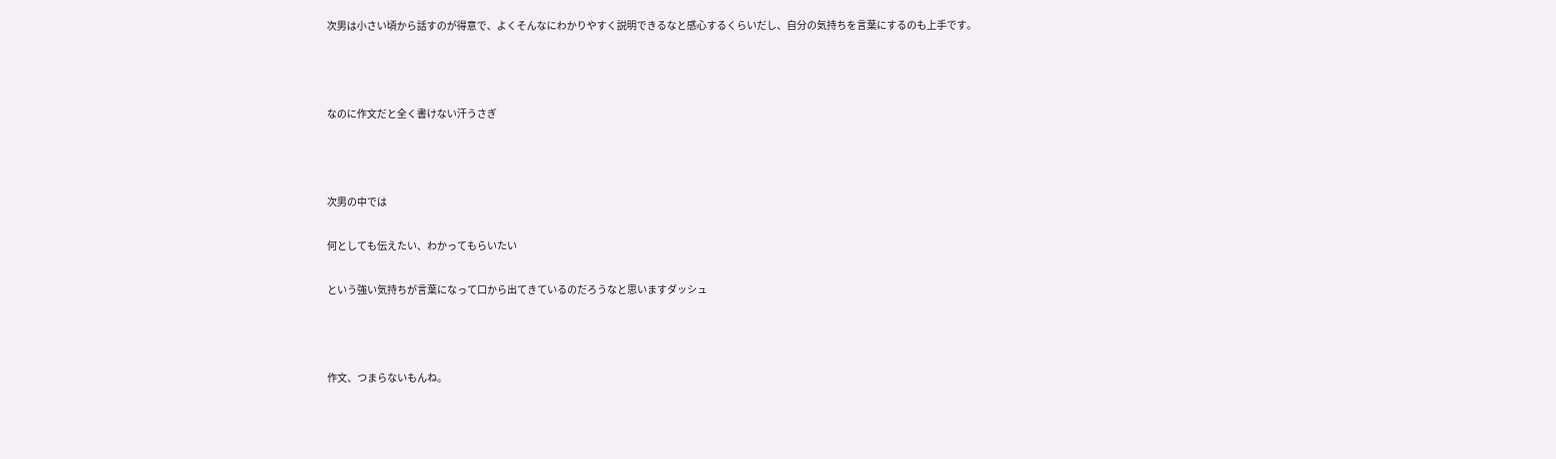次男は小さい頃から話すのが得意で、よくそんなにわかりやすく説明できるなと感心するくらいだし、自分の気持ちを言葉にするのも上手です。



なのに作文だと全く書けない汗うさぎ



次男の中では

何としても伝えたい、わかってもらいたい

という強い気持ちが言葉になって口から出てきているのだろうなと思いますダッシュ



作文、つまらないもんね。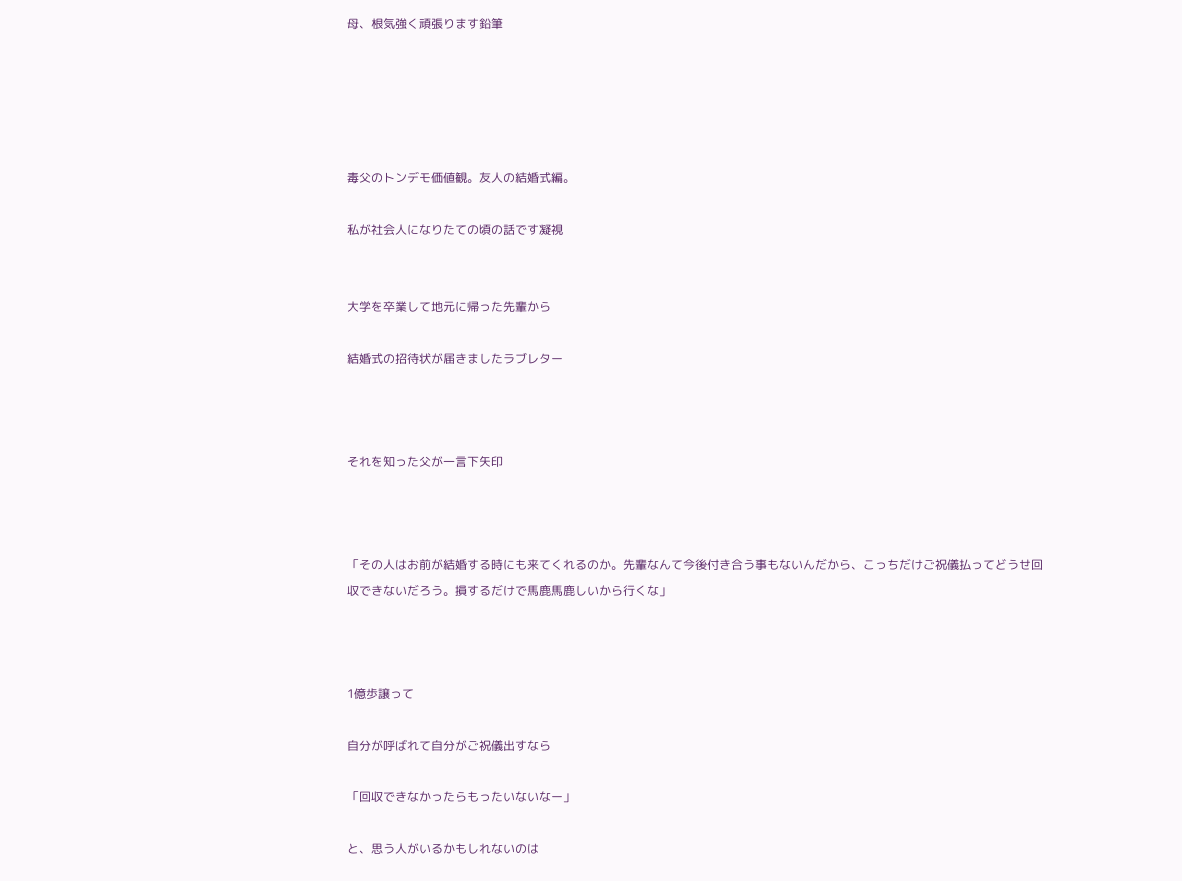母、根気強く頑張ります鉛筆





毒父のトンデモ価値観。友人の結婚式編。

私が社会人になりたての頃の話です凝視


大学を卒業して地元に帰った先輩から

結婚式の招待状が届きましたラブレター



それを知った父が一言下矢印



「その人はお前が結婚する時にも来てくれるのか。先輩なんて今後付き合う事もないんだから、こっちだけご祝儀払ってどうせ回収できないだろう。損するだけで馬鹿馬鹿しいから行くな」



1億歩譲って

自分が呼ばれて自分がご祝儀出すなら

「回収できなかったらもったいないなー」

と、思う人がいるかもしれないのは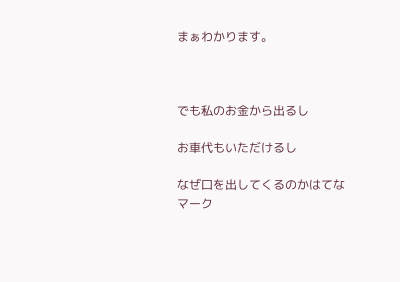まぁわかります。



でも私のお金から出るし

お車代もいただけるし

なぜ口を出してくるのかはてなマーク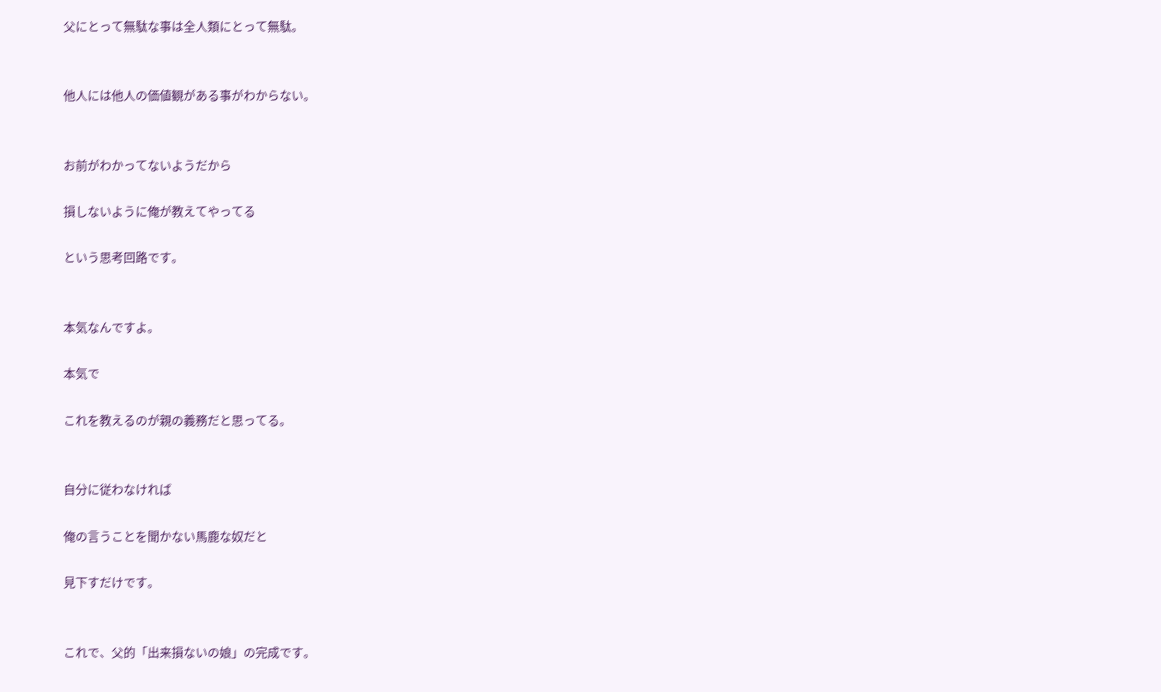父にとって無駄な事は全人類にとって無駄。


他人には他人の価値観がある事がわからない。


お前がわかってないようだから

損しないように俺が教えてやってる

という思考回路です。


本気なんですよ。

本気で

これを教えるのが親の義務だと思ってる。


自分に従わなければ

俺の言うことを聞かない馬鹿な奴だと

見下すだけです。


これで、父的「出来損ないの娘」の完成です。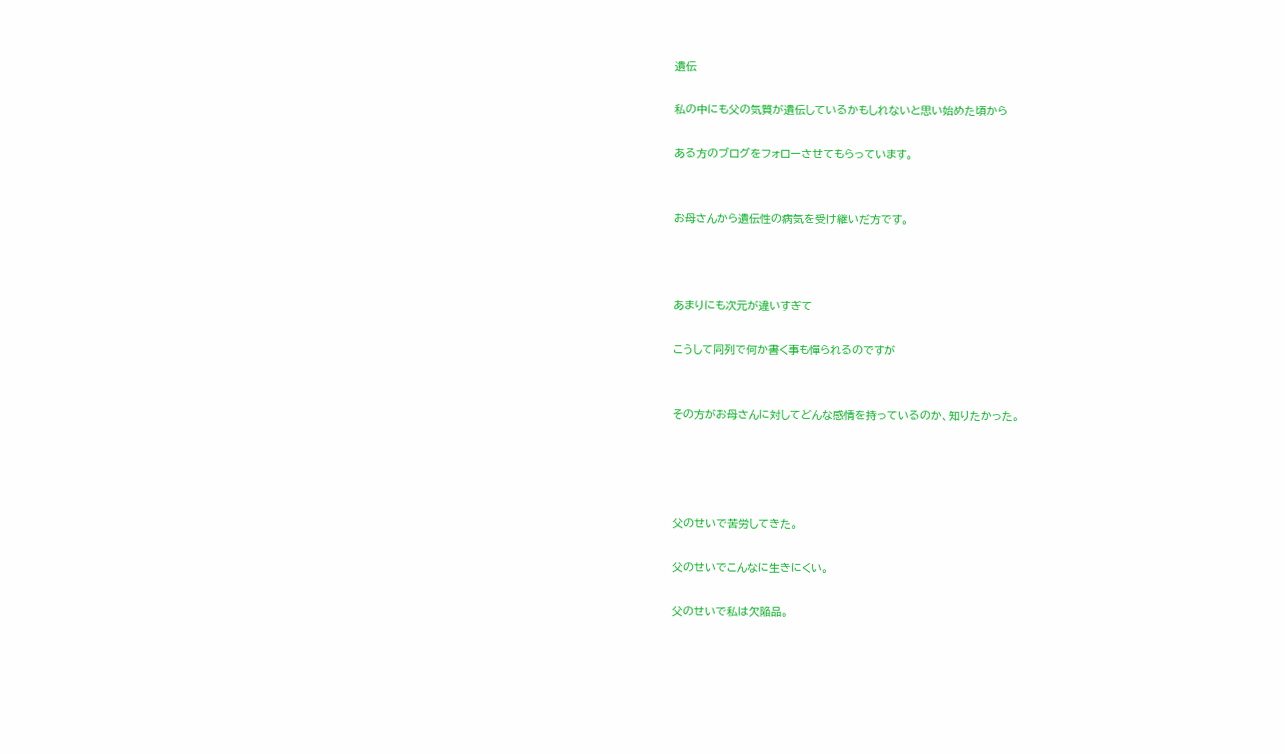遺伝

私の中にも父の気質が遺伝しているかもしれないと思い始めた頃から

ある方のブログをフォローさせてもらっています。


お母さんから遺伝性の病気を受け継いだ方です。



あまりにも次元が違いすぎて

こうして同列で何か書く事も憚られるのですが


その方がお母さんに対してどんな感情を持っているのか、知りたかった。




父のせいで苦労してきた。

父のせいでこんなに生きにくい。

父のせいで私は欠陥品。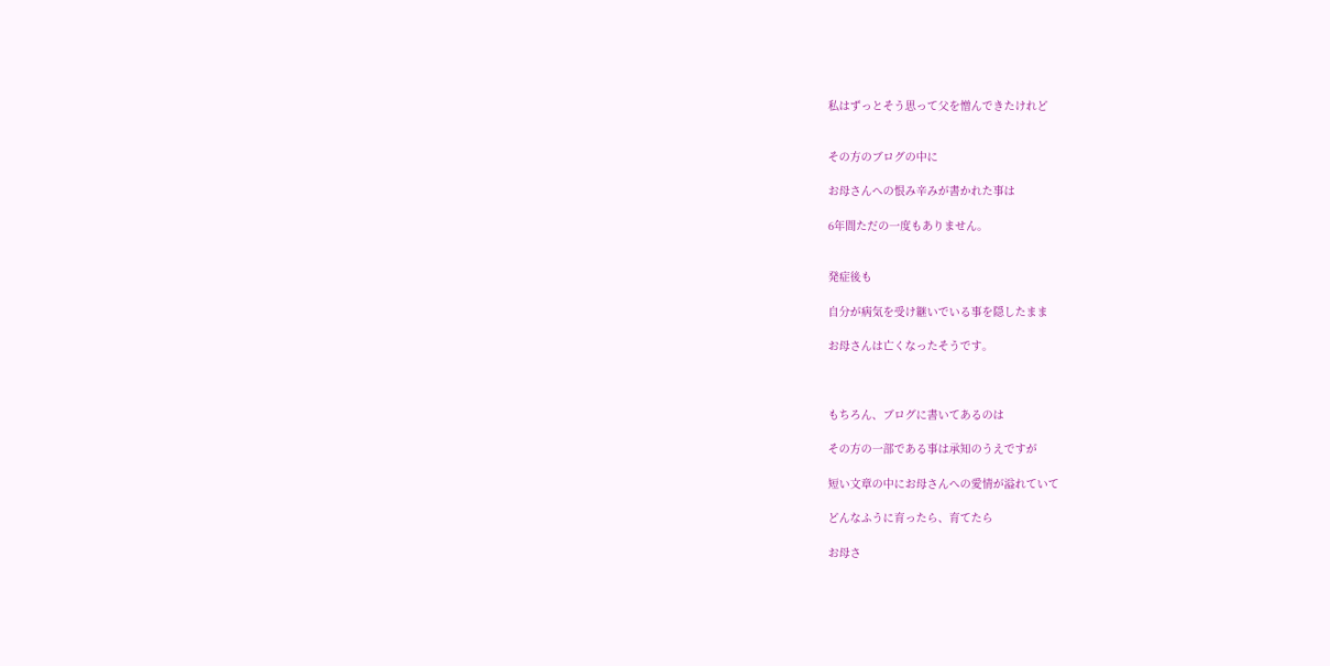私はずっとそう思って父を憎んできたけれど


その方のブログの中に

お母さんへの恨み辛みが書かれた事は

6年間ただの一度もありません。


発症後も

自分が病気を受け継いでいる事を隠したまま

お母さんは亡くなったそうです。



もちろん、ブログに書いてあるのは

その方の一部である事は承知のうえですが

短い文章の中にお母さんへの愛情が溢れていて

どんなふうに育ったら、育てたら

お母さ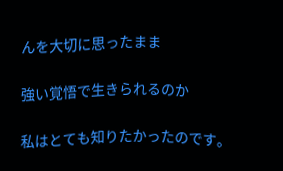んを大切に思ったまま

強い覚悟で生きられるのか

私はとても知りたかったのです。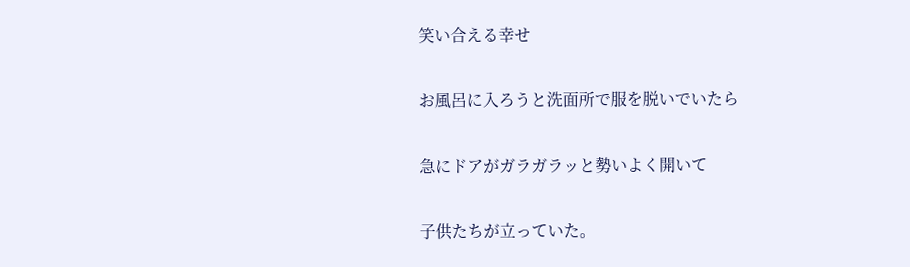笑い合える幸せ

お風呂に入ろうと洗面所で服を脱いでいたら

急にドアがガラガラッと勢いよく開いて

子供たちが立っていた。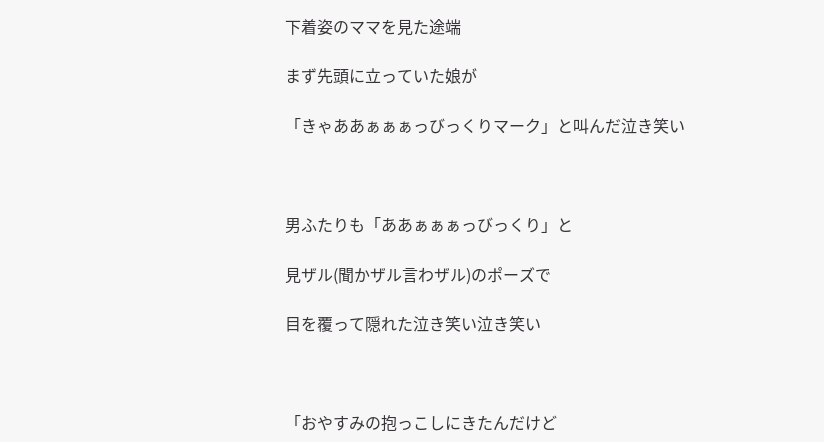下着姿のママを見た途端

まず先頭に立っていた娘が

「きゃああぁぁぁっびっくりマーク」と叫んだ泣き笑い



男ふたりも「ああぁぁぁっびっくり」と

見ザル(聞かザル言わザル)のポーズで

目を覆って隠れた泣き笑い泣き笑い



「おやすみの抱っこしにきたんだけど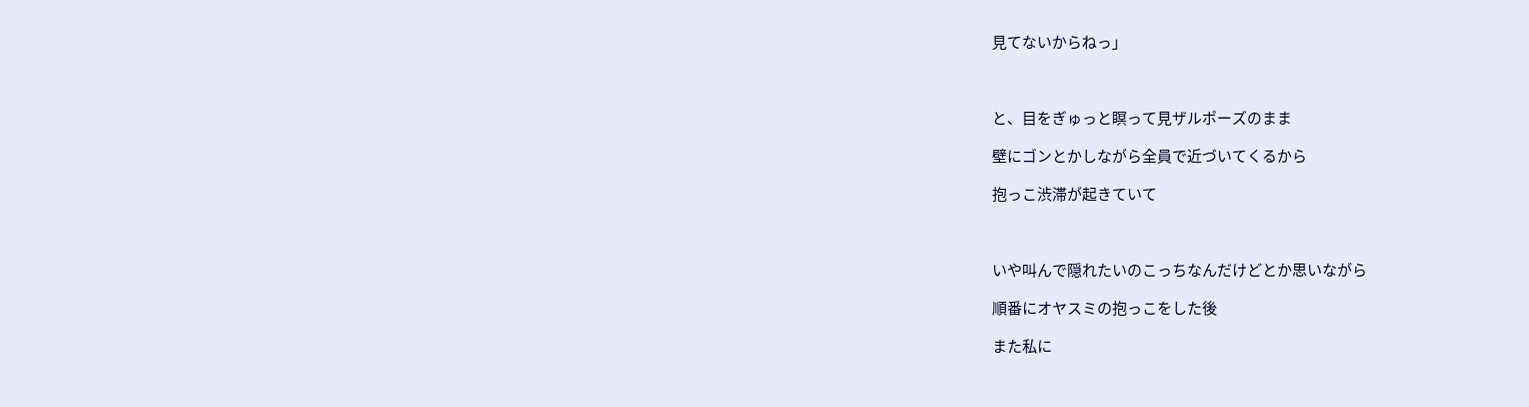見てないからねっ」



と、目をぎゅっと瞑って見ザルポーズのまま

壁にゴンとかしながら全員で近づいてくるから

抱っこ渋滞が起きていて



いや叫んで隠れたいのこっちなんだけどとか思いながら

順番にオヤスミの抱っこをした後

また私に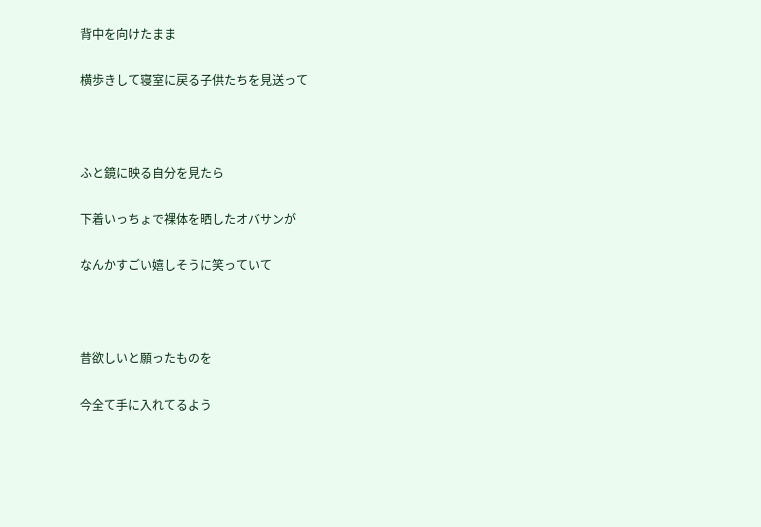背中を向けたまま

横歩きして寝室に戻る子供たちを見送って



ふと鏡に映る自分を見たら

下着いっちょで裸体を晒したオバサンが

なんかすごい嬉しそうに笑っていて



昔欲しいと願ったものを

今全て手に入れてるよう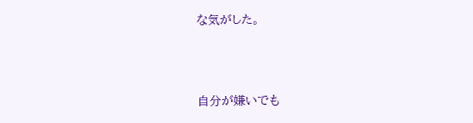な気がした。



自分が嫌いでも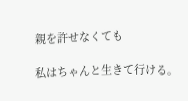親を許せなくても

私はちゃんと生きて行ける。